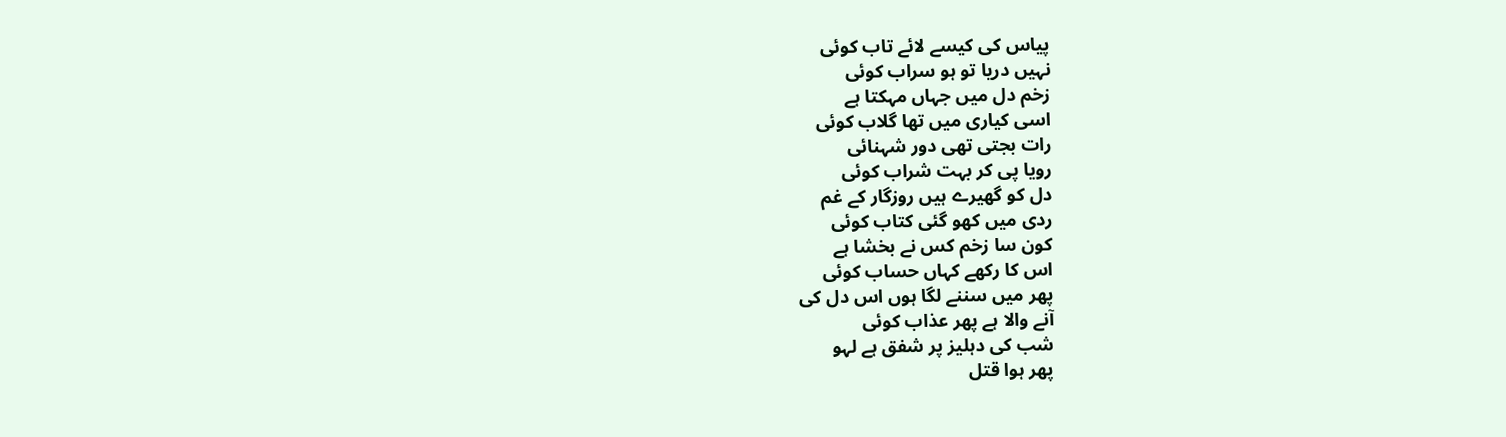پیاس کی کیسے لائے تاب کوئی
نہیں دریا تو ہو سراب کوئی
زخم دل میں جہاں مہکتا ہے
اسی کیاری میں تھا گلاب کوئی
رات بجتی تھی دور شہنائی
رویا پی کر بہت شراب کوئی
دل کو گھیرے ہیں روزگار کے غم
ردی میں کھو گئی کتاب کوئی
کون سا زخم کس نے بخشا ہے
اس کا رکھے کہاں حساب کوئی
پھر میں سننے لگا ہوں اس دل کی
آنے والا ہے پھر عذاب کوئی
شب کی دہلیز پر شفق ہے لہو
پھر ہوا قتل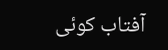آفتاب کوئی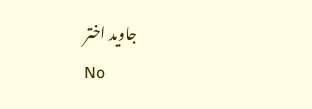جاوید اختر
No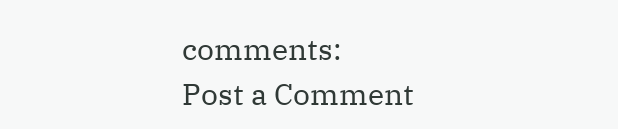comments:
Post a Comment